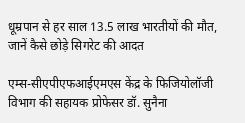धूम्रपान से हर साल 13.5 लाख भारतीयों की मौत, जानें कैसे छोड़े सिगरेट की आदत

एम्स-सीएपीएफआईएमएस केंद्र के फिजियोलॉजी विभाग की सहायक प्रोफेसर डॉ. सुनैना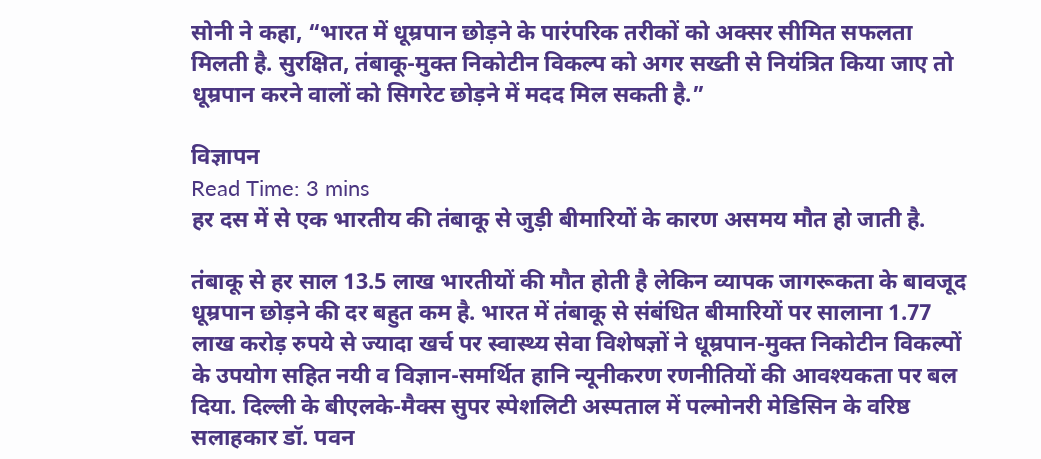सोनी ने कहा, “भारत में धूम्रपान छोड़ने के पारंपरिक तरीकों को अक्सर सीमित सफलता मिलती है. सुरक्षित, तंबाकू-मुक्त निकोटीन विकल्प को अगर सख्ती से नियंत्रित किया जाए तो धूम्रपान करने वालों को सिगरेट छोड़ने में मदद मिल सकती है.”

विज्ञापन
Read Time: 3 mins
हर दस में से एक भारतीय की तंबाकू से जुड़ी बीमारियों के कारण असमय मौत हो जाती है.

तंबाकू से हर साल 13.5 लाख भारतीयों की मौत होती है लेकिन व्यापक जागरूकता के बावजूद धूम्रपान छोड़ने की दर बहुत कम है. भारत में तंबाकू से संबंधित बीमारियों पर सालाना 1.77 लाख करोड़ रुपये से ज्यादा खर्च पर स्वास्थ्य सेवा विशेषज्ञों ने धूम्रपान-मुक्त निकोटीन विकल्पों के उपयोग सहित नयी व विज्ञान-समर्थित हानि न्यूनीकरण रणनीतियों की आवश्यकता पर बल दिया. दिल्ली के बीएलके-मैक्स सुपर स्पेशलिटी अस्पताल में पल्मोनरी मेडिसिन के वरिष्ठ सलाहकार डॉ. पवन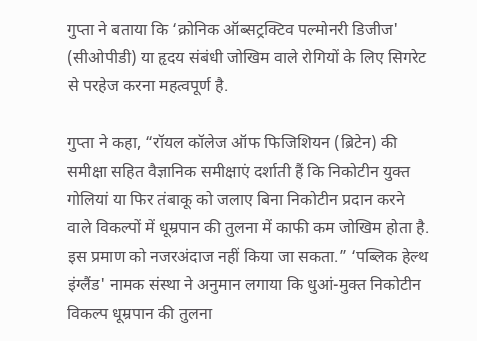गुप्ता ने बताया कि ‘क्रोनिक ऑब्सट्रक्टिव पल्मोनरी डिजीज' (सीओपीडी) या हृदय संबंधी जोखिम वाले रोगियों के लिए सिगरेट से परहेज करना महत्वपूर्ण है.

गुप्ता ने कहा, “रॉयल कॉलेज ऑफ फिजिशियन (ब्रिटेन) की समीक्षा सहित वैज्ञानिक समीक्षाएं दर्शाती हैं कि निकोटीन युक्त गोलियां या फिर तंबाकू को जलाए बिना निकोटीन प्रदान करने वाले विकल्पों में धूम्रपान की तुलना में काफी कम जोखिम होता है. इस प्रमाण को नजरअंदाज नहीं किया जा सकता.” ‘पब्लिक हेल्थ इंग्लैंड' नामक संस्था ने अनुमान लगाया कि धुआं-मुक्त निकोटीन विकल्प धूम्रपान की तुलना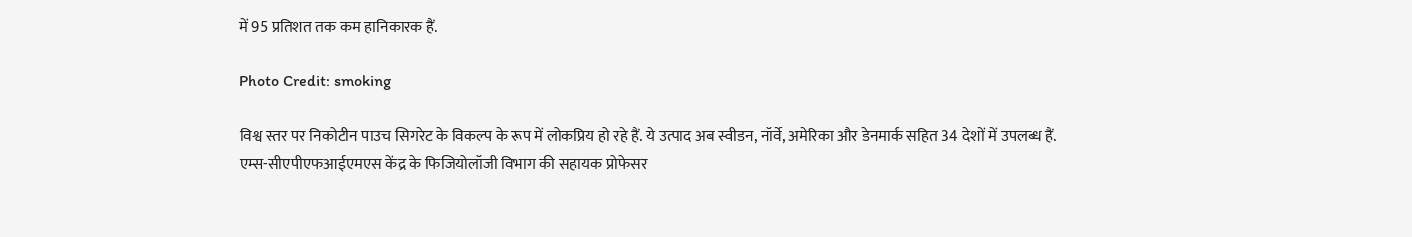में 95 प्रतिशत तक कम हानिकारक हैं.

Photo Credit: smoking

विश्व स्तर पर निकोटीन पाउच सिगरेट के विकल्प के रूप में लोकप्रिय हो रहे हैं. ये उत्पाद अब स्वीडन, नॉर्वे, अमेरिका और डेनमार्क सहित 34 देशों में उपलब्ध हैं. एम्स-सीएपीएफआईएमएस केंद्र के फिजियोलॉजी विभाग की सहायक प्रोफेसर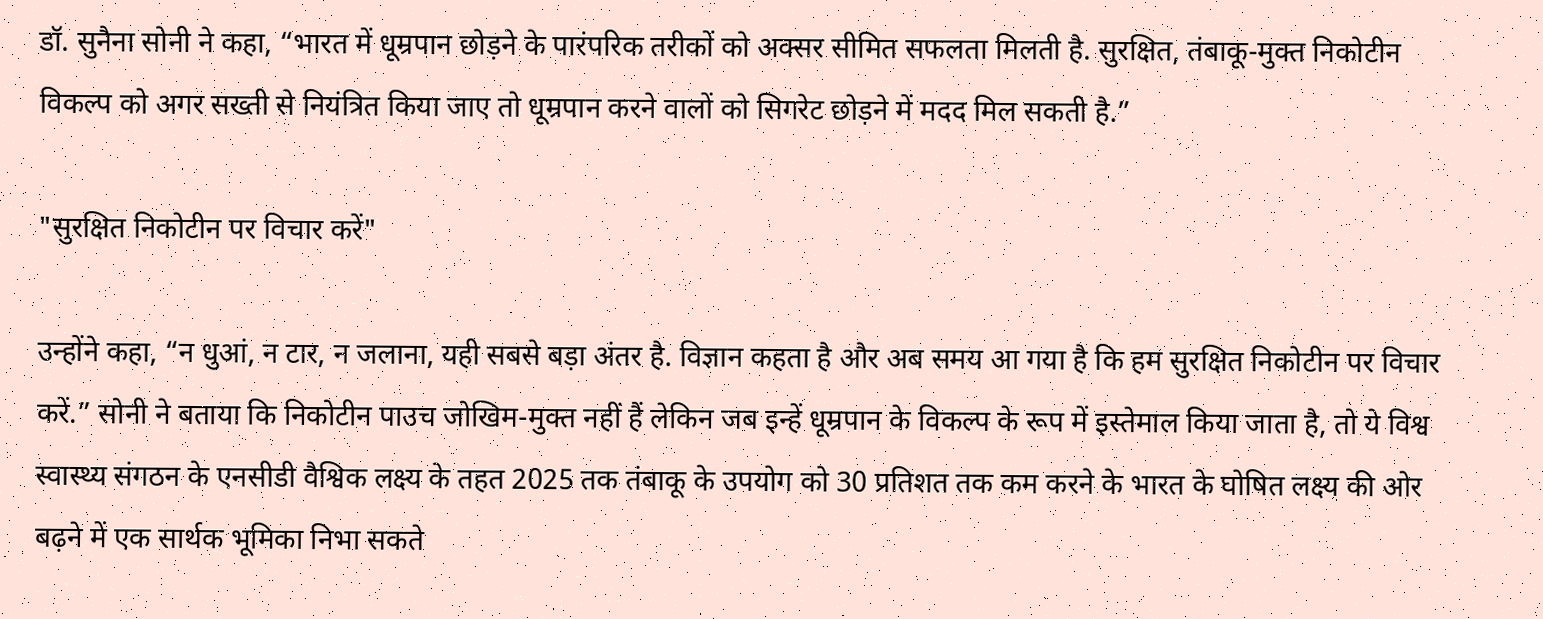डॉ. सुनैना सोनी ने कहा, “भारत में धूम्रपान छोड़ने के पारंपरिक तरीकों को अक्सर सीमित सफलता मिलती है. सुरक्षित, तंबाकू-मुक्त निकोटीन विकल्प को अगर सख्ती से नियंत्रित किया जाए तो धूम्रपान करने वालों को सिगरेट छोड़ने में मदद मिल सकती है.”

"सुरक्षित निकोटीन पर विचार करें"

उन्होंने कहा, “न धुआं, न टार, न जलाना, यही सबसे बड़ा अंतर है. विज्ञान कहता है और अब समय आ गया है कि हम सुरक्षित निकोटीन पर विचार करें.” सोनी ने बताया कि निकोटीन पाउच जोखिम-मुक्त नहीं हैं लेकिन जब इन्हें धूम्रपान के विकल्प के रूप में इस्तेमाल किया जाता है, तो ये विश्व स्वास्थ्य संगठन के एनसीडी वैश्विक लक्ष्य के तहत 2025 तक तंबाकू के उपयोग को 30 प्रतिशत तक कम करने के भारत के घोषित लक्ष्य की ओर बढ़ने में एक सार्थक भूमिका निभा सकते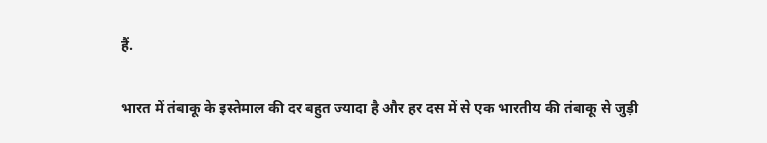हैं.

भारत में तंबाकू के इस्तेमाल की दर बहुत ज्यादा है और हर दस में से एक भारतीय की तंबाकू से जुड़ी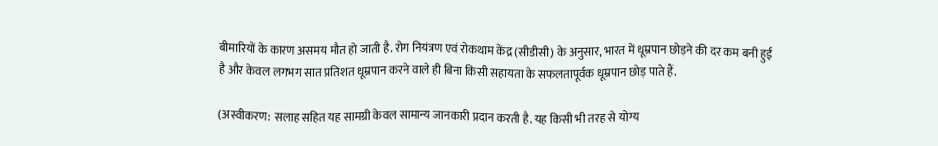बीमारियों के कारण असमय मौत हो जाती है. रोग नियंत्रण एवं रोकथाम केंद्र (सीडीसी) के अनुसार, भारत में धूम्रपान छोड़ने की दर कम बनी हुई है और केवल लगभग सात प्रतिशत धूम्रपान करने वाले ही बिना किसी सहायता के सफलतापूर्वक धूम्रपान छोड़ पाते हैं.

(अस्वीकरण: सलाह सहित यह सामग्री केवल सामान्य जानकारी प्रदान करती है. यह किसी भी तरह से योग्य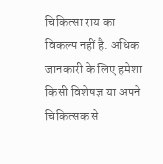चिकित्सा राय का विकल्प नहीं है. अधिक जानकारी के लिए हमेशा किसी विशेषज्ञ या अपने चिकित्सक से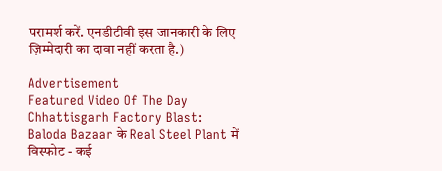परामर्श करें. एनडीटीवी इस जानकारी के लिए ज़िम्मेदारी का दावा नहीं करता है.)

Advertisement
Featured Video Of The Day
Chhattisgarh Factory Blast: Baloda Bazaar के Real Steel Plant में विस्फोट - कई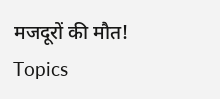मजदूरों की मौत!
Topics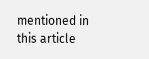mentioned in this article